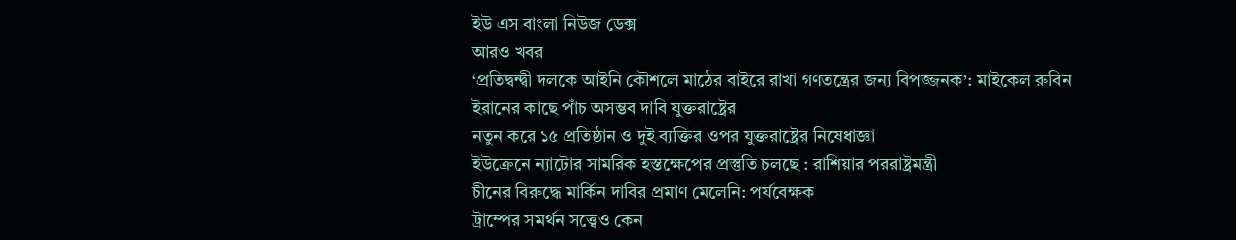ইউ এস বাংলা নিউজ ডেক্স
আরও খবর
‘প্রতিদ্বন্দ্বী দলকে আইনি কৌশলে মাঠের বাইরে রাখা গণতন্ত্রের জন্য বিপজ্জনক’: মাইকেল রুবিন
ইরানের কাছে পাঁচ অসম্ভব দাবি যুক্তরাষ্ট্রের
নতুন করে ১৫ প্রতিষ্ঠান ও দুই ব্যক্তির ওপর যুক্তরাষ্ট্রের নিষেধাজ্ঞা
ইউক্রেনে ন্যাটোর সামরিক হস্তক্ষেপের প্রস্তুতি চলছে : রাশিয়ার পররাষ্ট্রমন্ত্রী
চীনের বিরুদ্ধে মার্কিন দাবির প্রমাণ মেলেনি: পর্যবেক্ষক
ট্রাম্পের সমর্থন সত্ত্বেও কেন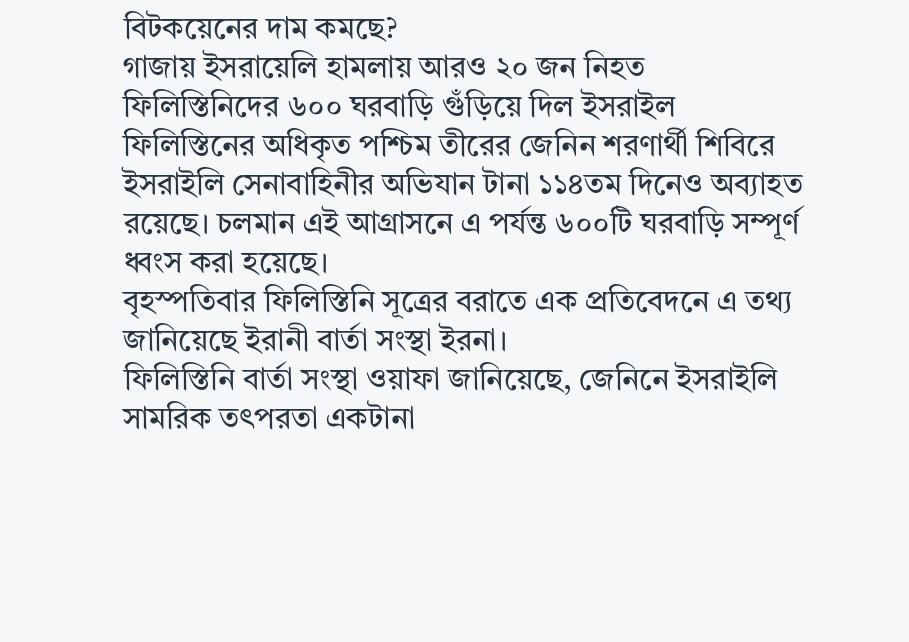বিটকয়েনের দাম কমছে?
গাজায় ইসরায়েলি হামলায় আরও ২০ জন নিহত
ফিলিস্তিনিদের ৬০০ ঘরবাড়ি গুঁড়িয়ে দিল ইসরাইল
ফিলিস্তিনের অধিকৃত পশ্চিম তীরের জেনিন শরণার্থী শিবিরে ইসরাইলি সেনাবাহিনীর অভিযান টানা ১১৪তম দিনেও অব্যাহত রয়েছে। চলমান এই আগ্রাসনে এ পর্যন্ত ৬০০টি ঘরবাড়ি সম্পূর্ণ ধ্বংস করা হয়েছে।
বৃহস্পতিবার ফিলিস্তিনি সূত্রের বরাতে এক প্রতিবেদনে এ তথ্য জানিয়েছে ইরানী বার্তা সংস্থা ইরনা।
ফিলিস্তিনি বার্তা সংস্থা ওয়াফা জানিয়েছে, জেনিনে ইসরাইলি সামরিক তৎপরতা একটানা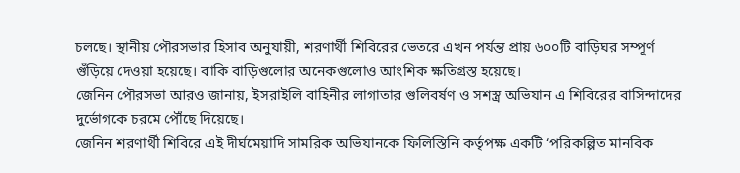চলছে। স্থানীয় পৌরসভার হিসাব অনুযায়ী, শরণার্থী শিবিরের ভেতরে এখন পর্যন্ত প্রায় ৬০০টি বাড়িঘর সম্পূর্ণ গুঁড়িয়ে দেওয়া হয়েছে। বাকি বাড়িগুলোর অনেকগুলোও আংশিক ক্ষতিগ্রস্ত হয়েছে।
জেনিন পৌরসভা আরও জানায়, ইসরাইলি বাহিনীর লাগাতার গুলিবর্ষণ ও সশস্ত্র অভিযান এ শিবিরের বাসিন্দাদের দুর্ভোগকে চরমে পৌঁছে দিয়েছে।
জেনিন শরণার্থী শিবিরে এই দীর্ঘমেয়াদি সামরিক অভিযানকে ফিলিস্তিনি কর্তৃপক্ষ একটি ‘পরিকল্পিত মানবিক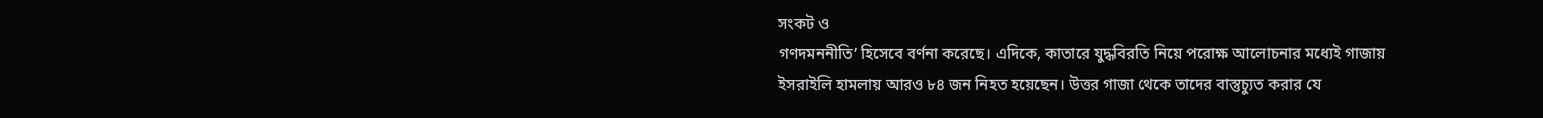সংকট ও
গণদমননীতি’ হিসেবে বর্ণনা করেছে। এদিকে, কাতারে যুদ্ধবিরতি নিয়ে পরোক্ষ আলোচনার মধ্যেই গাজায় ইসরাইলি হামলায় আরও ৮৪ জন নিহত হয়েছেন। উত্তর গাজা থেকে তাদের বাস্তুচ্যুত করার যে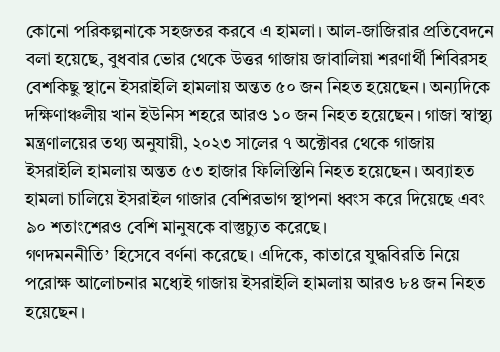কোনো পরিকল্পনাকে সহজতর করবে এ হামলা। আল-জাজিরার প্রতিবেদনে বলা হয়েছে, বুধবার ভোর থেকে উত্তর গাজায় জাবালিয়া শরণার্থী শিবিরসহ বেশকিছু স্থানে ইসরাইলি হামলায় অন্তত ৫০ জন নিহত হয়েছেন। অন্যদিকে দক্ষিণাঞ্চলীয় খান ইউনিস শহরে আরও ১০ জন নিহত হয়েছেন। গাজা স্বাস্থ্য মন্ত্রণালয়ের তথ্য অনুযায়ী, ২০২৩ সালের ৭ অক্টোবর থেকে গাজায় ইসরাইলি হামলায় অন্তত ৫৩ হাজার ফিলিস্তিনি নিহত হয়েছেন। অব্যাহত হামলা চালিয়ে ইসরাইল গাজার বেশিরভাগ স্থাপনা ধ্বংস করে দিয়েছে এবং ৯০ শতাংশেরও বেশি মানুষকে বাস্তুচ্যুত করেছে।
গণদমননীতি’ হিসেবে বর্ণনা করেছে। এদিকে, কাতারে যুদ্ধবিরতি নিয়ে পরোক্ষ আলোচনার মধ্যেই গাজায় ইসরাইলি হামলায় আরও ৮৪ জন নিহত হয়েছেন।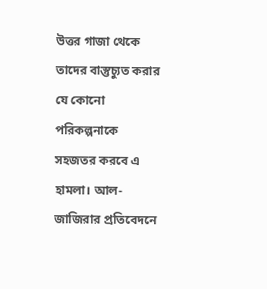উত্তর গাজা থেকে তাদের বাস্তুচ্যুত করার যে কোনো পরিকল্পনাকে সহজতর করবে এ হামলা। আল-জাজিরার প্রতিবেদনে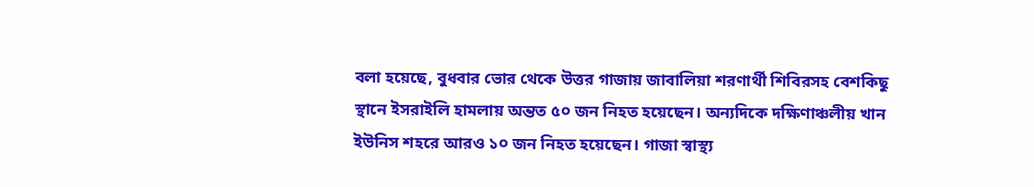বলা হয়েছে, বুধবার ভোর থেকে উত্তর গাজায় জাবালিয়া শরণার্থী শিবিরসহ বেশকিছু স্থানে ইসরাইলি হামলায় অন্তত ৫০ জন নিহত হয়েছেন। অন্যদিকে দক্ষিণাঞ্চলীয় খান ইউনিস শহরে আরও ১০ জন নিহত হয়েছেন। গাজা স্বাস্থ্য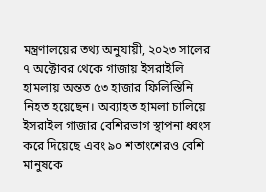মন্ত্রণালয়ের তথ্য অনুযায়ী, ২০২৩ সালের ৭ অক্টোবর থেকে গাজায় ইসরাইলি হামলায় অন্তত ৫৩ হাজার ফিলিস্তিনি নিহত হয়েছেন। অব্যাহত হামলা চালিয়ে ইসরাইল গাজার বেশিরভাগ স্থাপনা ধ্বংস করে দিয়েছে এবং ৯০ শতাংশেরও বেশি মানুষকে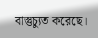বাস্তুচ্যুত করেছে।